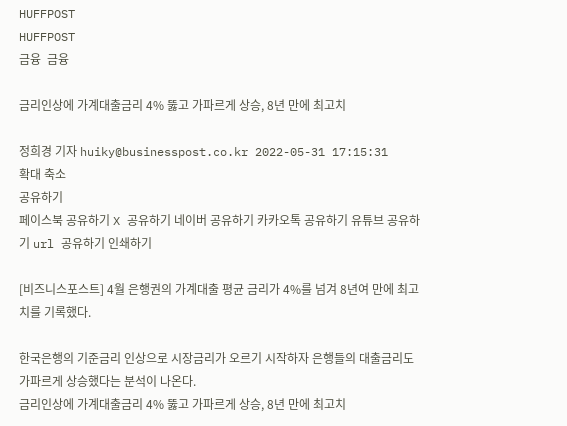HUFFPOST
HUFFPOST
금융  금융

금리인상에 가계대출금리 4% 뚫고 가파르게 상승, 8년 만에 최고치

정희경 기자 huiky@businesspost.co.kr 2022-05-31 17:15:31
확대 축소
공유하기
페이스북 공유하기 X 공유하기 네이버 공유하기 카카오톡 공유하기 유튜브 공유하기 url 공유하기 인쇄하기

[비즈니스포스트] 4월 은행권의 가계대출 평균 금리가 4%를 넘겨 8년여 만에 최고치를 기록했다.

한국은행의 기준금리 인상으로 시장금리가 오르기 시작하자 은행들의 대출금리도 가파르게 상승했다는 분석이 나온다.
금리인상에 가계대출금리 4% 뚫고 가파르게 상승, 8년 만에 최고치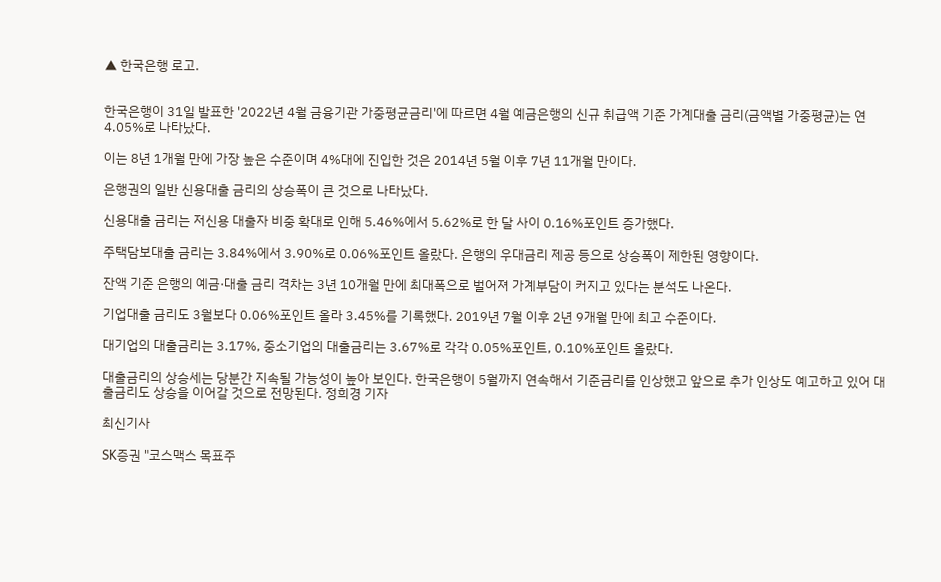▲ 한국은행 로고.


한국은행이 31일 발표한 '2022년 4월 금융기관 가중평균금리'에 따르면 4월 예금은행의 신규 취급액 기준 가계대출 금리(금액별 가중평균)는 연 4.05%로 나타났다.

이는 8년 1개월 만에 가장 높은 수준이며 4%대에 진입한 것은 2014년 5월 이후 7년 11개월 만이다.

은행권의 일반 신용대출 금리의 상승폭이 큰 것으로 나타났다.

신용대출 금리는 저신용 대출자 비중 확대로 인해 5.46%에서 5.62%로 한 달 사이 0.16%포인트 증가했다.

주택담보대출 금리는 3.84%에서 3.90%로 0.06%포인트 올랐다. 은행의 우대금리 제공 등으로 상승폭이 제한된 영향이다.

잔액 기준 은행의 예금·대출 금리 격차는 3년 10개월 만에 최대폭으로 벌어져 가계부담이 커지고 있다는 분석도 나온다.

기업대출 금리도 3월보다 0.06%포인트 올라 3.45%를 기록했다. 2019년 7월 이후 2년 9개월 만에 최고 수준이다.

대기업의 대출금리는 3.17%, 중소기업의 대출금리는 3.67%로 각각 0.05%포인트, 0.10%포인트 올랐다.

대출금리의 상승세는 당분간 지속될 가능성이 높아 보인다. 한국은행이 5월까지 연속해서 기준금리를 인상했고 앞으로 추가 인상도 예고하고 있어 대출금리도 상승을 이어갈 것으로 전망된다. 정희경 기자

최신기사

SK증권 "코스맥스 목표주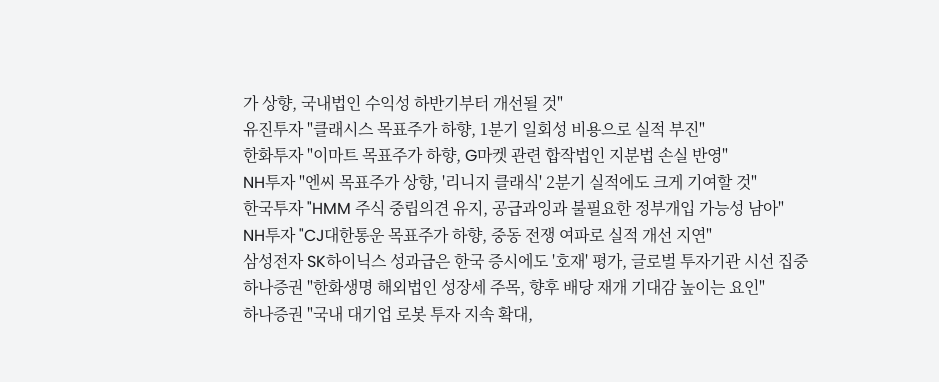가 상향, 국내법인 수익성 하반기부터 개선될 것"
유진투자 "클래시스 목표주가 하향, 1분기 일회성 비용으로 실적 부진"
한화투자 "이마트 목표주가 하향, G마켓 관련 합작법인 지분법 손실 반영"
NH투자 "엔씨 목표주가 상향, '리니지 클래식' 2분기 실적에도 크게 기여할 것"
한국투자 "HMM 주식 중립의견 유지, 공급과잉과 불필요한 정부개입 가능성 남아"
NH투자 "CJ대한통운 목표주가 하향, 중동 전쟁 여파로 실적 개선 지연"
삼성전자 SK하이닉스 성과급은 한국 증시에도 '호재' 평가, 글로벌 투자기관 시선 집중
하나증권 "한화생명 해외법인 성장세 주목, 향후 배당 재개 기대감 높이는 요인"
하나증권 "국내 대기업 로봇 투자 지속 확대,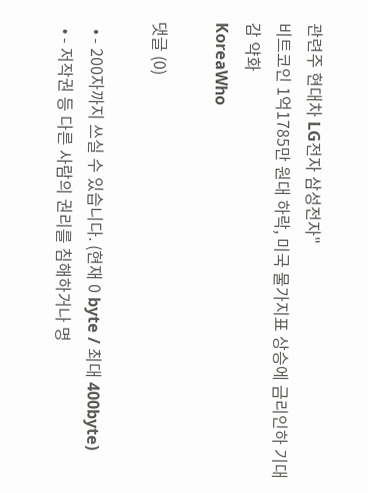관련주 현대차 LG전자 삼성전자"
비트코인 1억1785만 원대 하락, 미국 물가지표 상승에 금리인하 기대감 약화
KoreaWho

댓글 (0)

  • - 200자까지 쓰실 수 있습니다. (현재 0 byte / 최대 400byte)
  • - 저작권 등 다른 사람의 권리를 침해하거나 명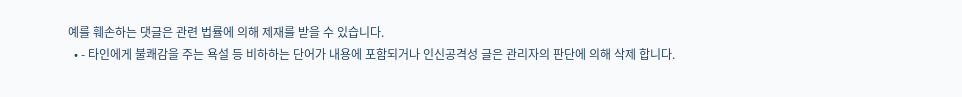예를 훼손하는 댓글은 관련 법률에 의해 제재를 받을 수 있습니다.
  • - 타인에게 불쾌감을 주는 욕설 등 비하하는 단어가 내용에 포함되거나 인신공격성 글은 관리자의 판단에 의해 삭제 합니다.